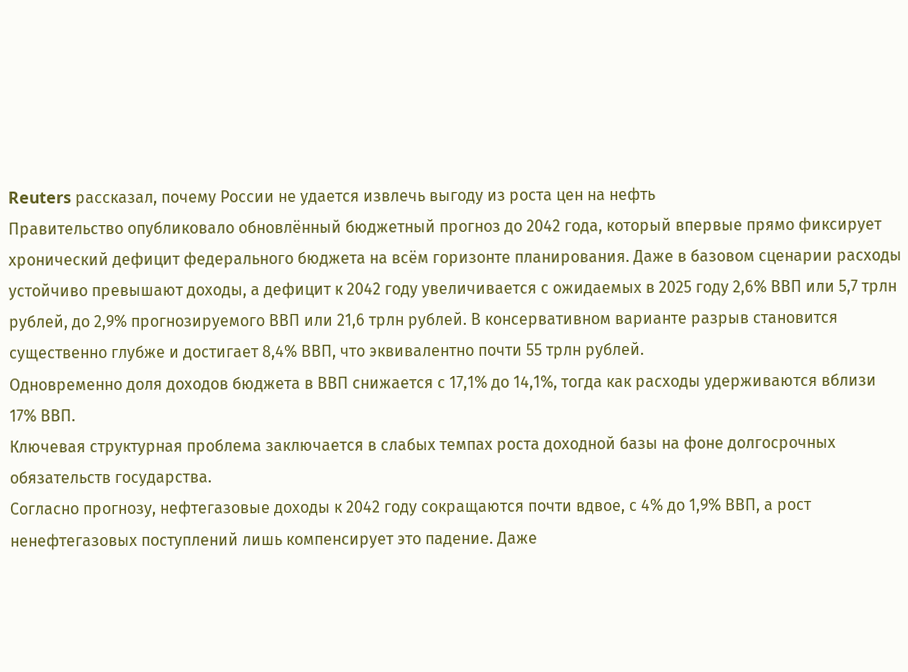Reuters рассказал, почему России не удается извлечь выгоду из роста цен на нефть
Правительство опубликовало обновлённый бюджетный прогноз до 2042 года, который впервые прямо фиксирует хронический дефицит федерального бюджета на всём горизонте планирования. Даже в базовом сценарии расходы устойчиво превышают доходы, а дефицит к 2042 году увеличивается с ожидаемых в 2025 году 2,6% ВВП или 5,7 трлн рублей, до 2,9% прогнозируемого ВВП или 21,6 трлн рублей. В консервативном варианте разрыв становится существенно глубже и достигает 8,4% ВВП, что эквивалентно почти 55 трлн рублей.
Одновременно доля доходов бюджета в ВВП снижается с 17,1% до 14,1%, тогда как расходы удерживаются вблизи 17% ВВП.
Ключевая структурная проблема заключается в слабых темпах роста доходной базы на фоне долгосрочных обязательств государства.
Согласно прогнозу, нефтегазовые доходы к 2042 году сокращаются почти вдвое, с 4% до 1,9% ВВП, а рост ненефтегазовых поступлений лишь компенсирует это падение. Даже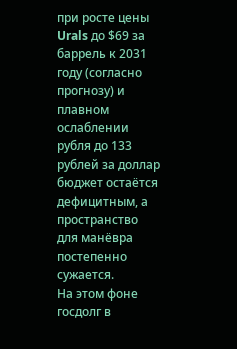при росте цены Urals до $69 за баррель к 2031 году (согласно прогнозу) и плавном ослаблении рубля до 133 рублей за доллар бюджет остаётся дефицитным, а пространство для манёвра постепенно сужается.
На этом фоне госдолг в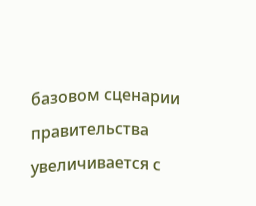базовом сценарии правительства увеличивается с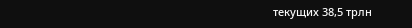текущих 38,5 трлн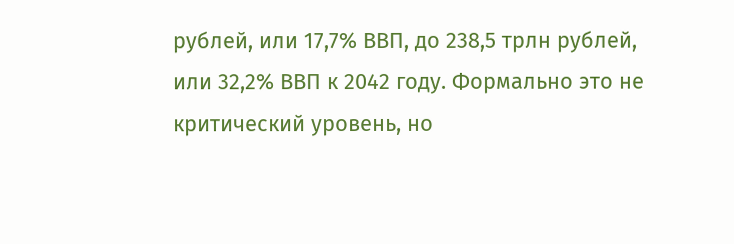рублей, или 17,7% ВВП, до 238,5 трлн рублей, или 32,2% ВВП к 2042 году. Формально это не критический уровень, но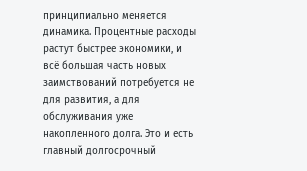принципиально меняется динамика. Процентные расходы растут быстрее экономики, и всё большая часть новых заимствований потребуется не для развития, а для обслуживания уже накопленного долга. Это и есть главный долгосрочный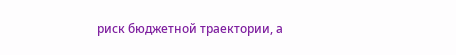риск бюджетной траектории, а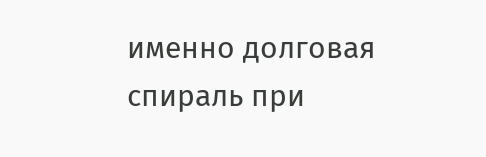именно долговая спираль при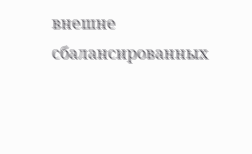внешне сбалансированных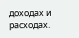доходах и расходах.